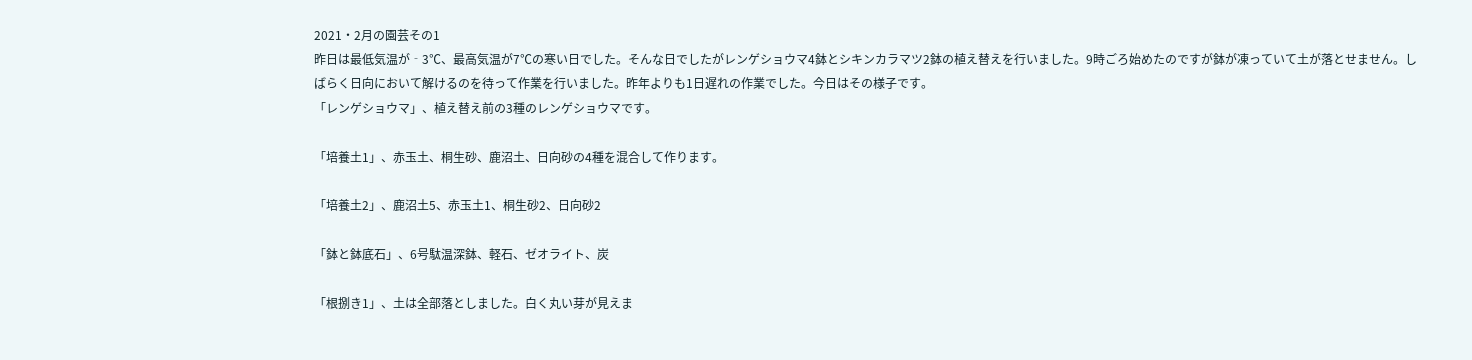2021・2月の園芸その1
昨日は最低気温が‐3℃、最高気温が7℃の寒い日でした。そんな日でしたがレンゲショウマ4鉢とシキンカラマツ2鉢の植え替えを行いました。9時ごろ始めたのですが鉢が凍っていて土が落とせません。しばらく日向において解けるのを待って作業を行いました。昨年よりも1日遅れの作業でした。今日はその様子です。
「レンゲショウマ」、植え替え前の3種のレンゲショウマです。

「培養土1」、赤玉土、桐生砂、鹿沼土、日向砂の4種を混合して作ります。

「培養土2」、鹿沼土5、赤玉土1、桐生砂2、日向砂2

「鉢と鉢底石」、6号駄温深鉢、軽石、ゼオライト、炭

「根捌き1」、土は全部落としました。白く丸い芽が見えま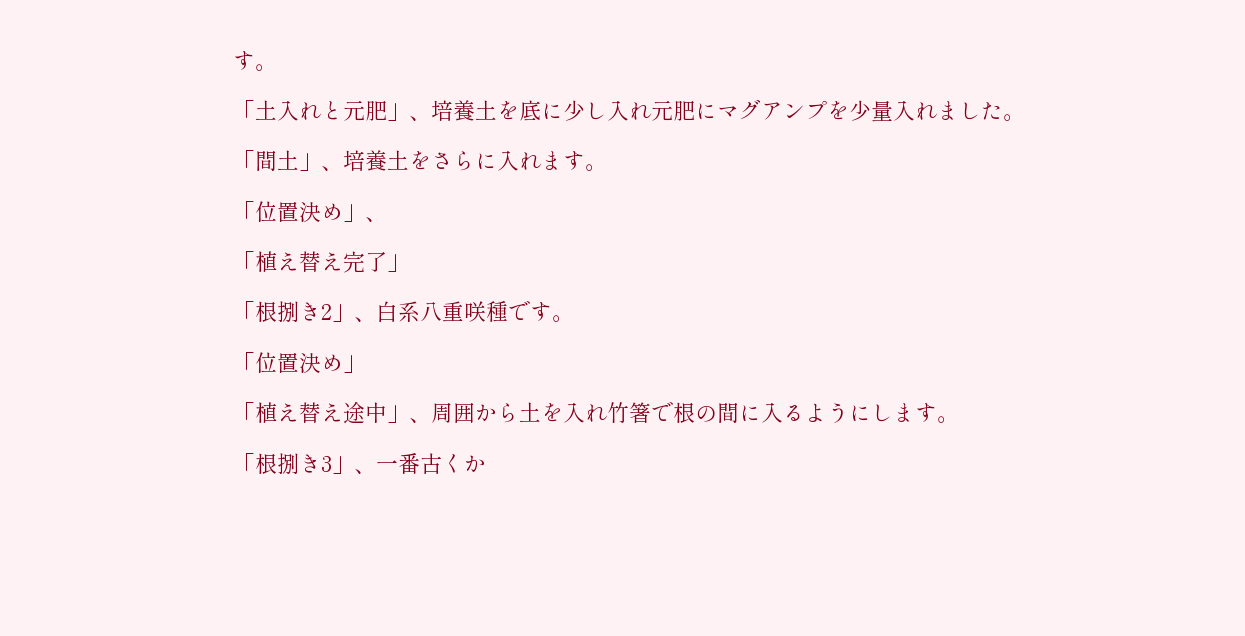す。

「土入れと元肥」、培養土を底に少し入れ元肥にマグアンプを少量入れました。

「間土」、培養土をさらに入れます。

「位置決め」、

「植え替え完了」

「根捌き2」、白系八重咲種です。

「位置決め」

「植え替え途中」、周囲から土を入れ竹箸で根の間に入るようにします。

「根捌き3」、一番古くか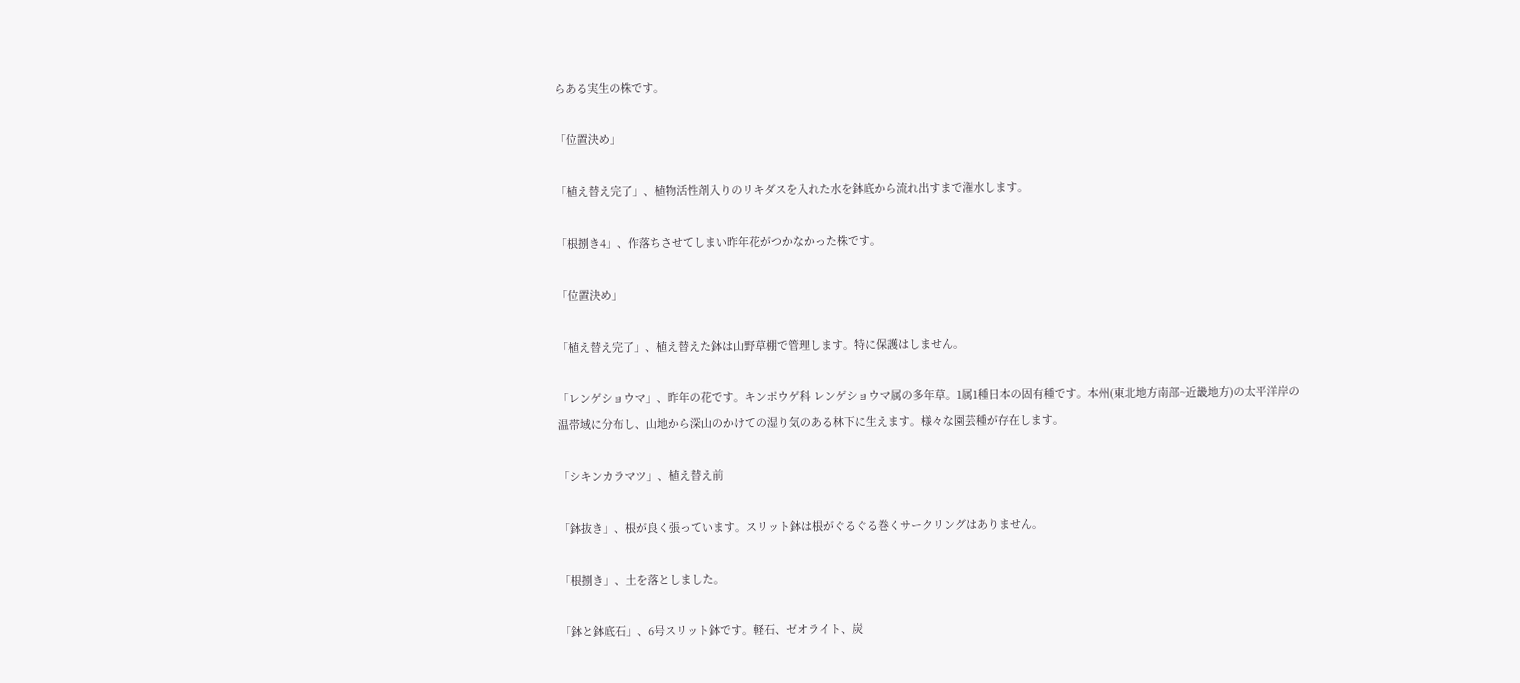らある実生の株です。

「位置決め」

「植え替え完了」、植物活性剤入りのリキダスを入れた水を鉢底から流れ出すまで潅水します。

「根捌き4」、作落ちさせてしまい昨年花がつかなかった株です。

「位置決め」

「植え替え完了」、植え替えた鉢は山野草棚で管理します。特に保護はしません。

「レンゲショウマ」、昨年の花です。キンポウゲ科 レンゲショウマ属の多年草。1属1種日本の固有種です。本州(東北地方南部~近畿地方)の太平洋岸の温帯域に分布し、山地から深山のかけての湿り気のある林下に生えます。様々な園芸種が存在します。

「シキンカラマツ」、植え替え前

「鉢抜き」、根が良く張っています。スリット鉢は根がぐるぐる巻くサークリングはありません。

「根捌き」、土を落としました。

「鉢と鉢底石」、6号スリット鉢です。軽石、ゼオライト、炭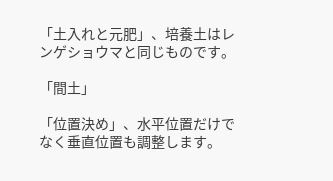「土入れと元肥」、培養土はレンゲショウマと同じものです。

「間土」

「位置決め」、水平位置だけでなく垂直位置も調整します。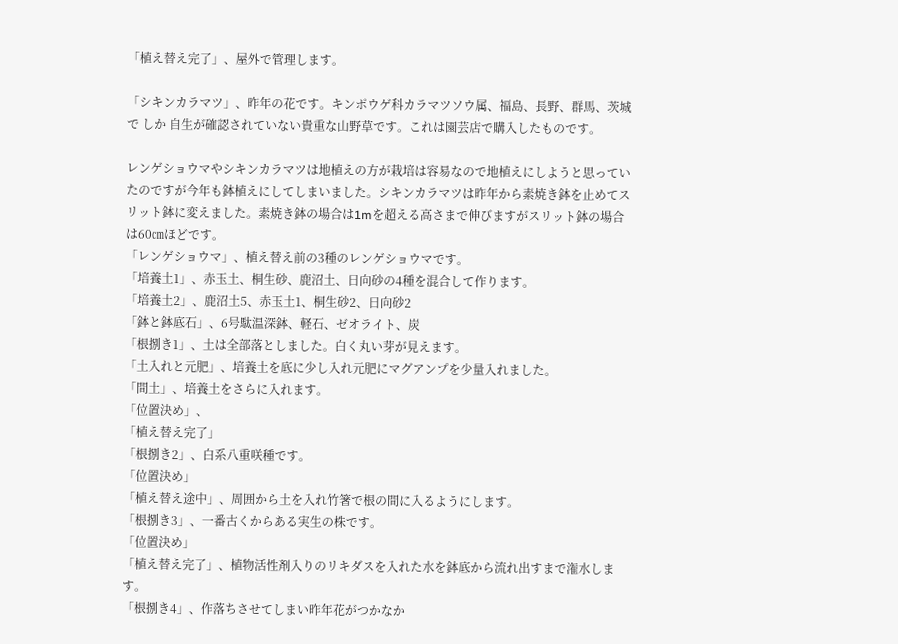「植え替え完了」、屋外で管理します。

「シキンカラマツ」、昨年の花です。キンポウゲ科カラマツソウ属、福島、長野、群馬、茨城で しか 自生が確認されていない貴重な山野草です。これは園芸店で購入したものです。

レンゲショウマやシキンカラマツは地植えの方が栽培は容易なので地植えにしようと思っていたのですが今年も鉢植えにしてしまいました。シキンカラマツは昨年から素焼き鉢を止めてスリット鉢に変えました。素焼き鉢の場合は1mを超える高さまで伸びますがスリット鉢の場合は60㎝ほどです。
「レンゲショウマ」、植え替え前の3種のレンゲショウマです。
「培養土1」、赤玉土、桐生砂、鹿沼土、日向砂の4種を混合して作ります。
「培養土2」、鹿沼土5、赤玉土1、桐生砂2、日向砂2
「鉢と鉢底石」、6号駄温深鉢、軽石、ゼオライト、炭
「根捌き1」、土は全部落としました。白く丸い芽が見えます。
「土入れと元肥」、培養土を底に少し入れ元肥にマグアンプを少量入れました。
「間土」、培養土をさらに入れます。
「位置決め」、
「植え替え完了」
「根捌き2」、白系八重咲種です。
「位置決め」
「植え替え途中」、周囲から土を入れ竹箸で根の間に入るようにします。
「根捌き3」、一番古くからある実生の株です。
「位置決め」
「植え替え完了」、植物活性剤入りのリキダスを入れた水を鉢底から流れ出すまで潅水します。
「根捌き4」、作落ちさせてしまい昨年花がつかなか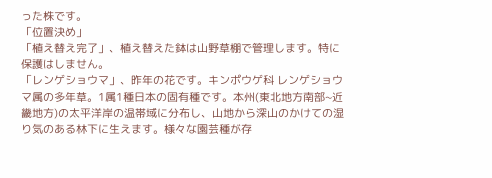った株です。
「位置決め」
「植え替え完了」、植え替えた鉢は山野草棚で管理します。特に保護はしません。
「レンゲショウマ」、昨年の花です。キンポウゲ科 レンゲショウマ属の多年草。1属1種日本の固有種です。本州(東北地方南部~近畿地方)の太平洋岸の温帯域に分布し、山地から深山のかけての湿り気のある林下に生えます。様々な園芸種が存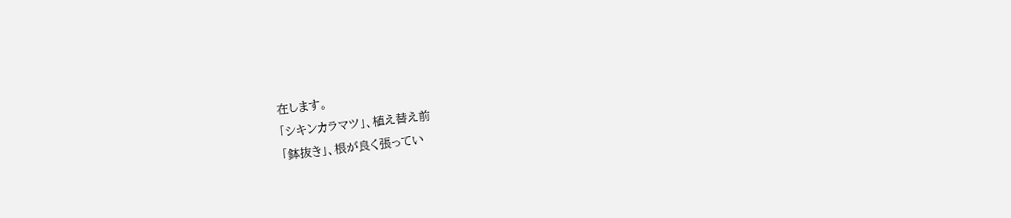在します。
「シキンカラマツ」、植え替え前
「鉢抜き」、根が良く張ってい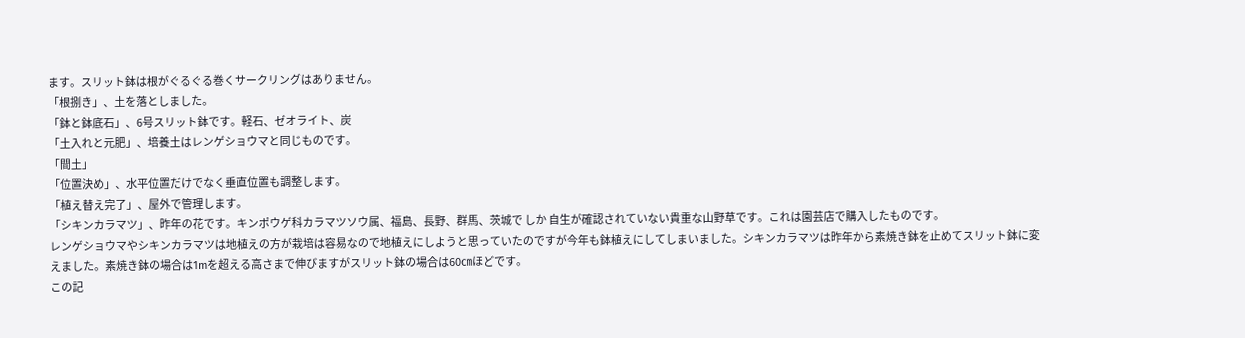ます。スリット鉢は根がぐるぐる巻くサークリングはありません。
「根捌き」、土を落としました。
「鉢と鉢底石」、6号スリット鉢です。軽石、ゼオライト、炭
「土入れと元肥」、培養土はレンゲショウマと同じものです。
「間土」
「位置決め」、水平位置だけでなく垂直位置も調整します。
「植え替え完了」、屋外で管理します。
「シキンカラマツ」、昨年の花です。キンポウゲ科カラマツソウ属、福島、長野、群馬、茨城で しか 自生が確認されていない貴重な山野草です。これは園芸店で購入したものです。
レンゲショウマやシキンカラマツは地植えの方が栽培は容易なので地植えにしようと思っていたのですが今年も鉢植えにしてしまいました。シキンカラマツは昨年から素焼き鉢を止めてスリット鉢に変えました。素焼き鉢の場合は1mを超える高さまで伸びますがスリット鉢の場合は60㎝ほどです。
この記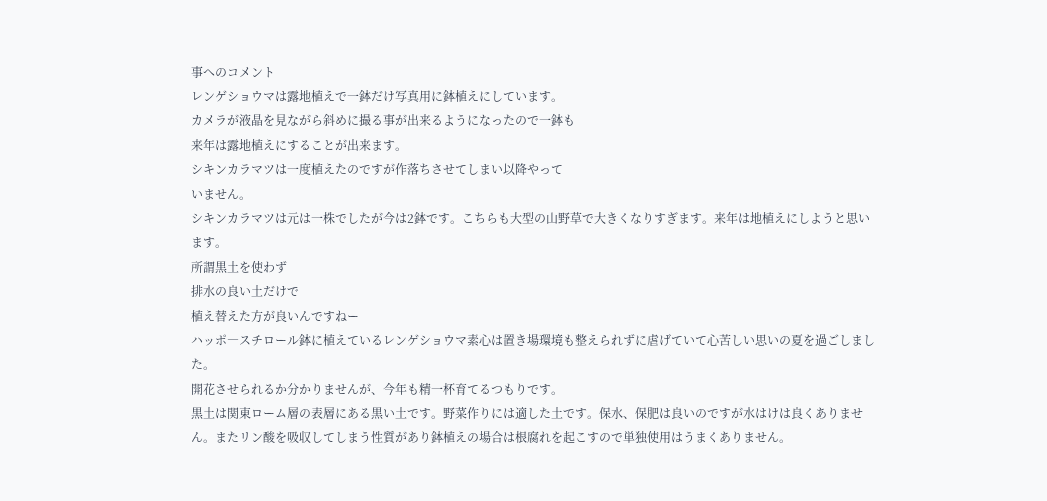事へのコメント
レンゲショウマは露地植えで一鉢だけ写真用に鉢植えにしています。
カメラが液晶を見ながら斜めに撮る事が出来るようになったので一鉢も
来年は露地植えにすることが出来ます。
シキンカラマツは一度植えたのですが作落ちさせてしまい以降やって
いません。
シキンカラマツは元は一株でしたが今は2鉢です。こちらも大型の山野草で大きくなりすぎます。来年は地植えにしようと思います。
所謂黒土を使わず
排水の良い土だけで
植え替えた方が良いんですねー
ハッポ―スチロール鉢に植えているレンゲショウマ素心は置き場環境も整えられずに虐げていて心苦しい思いの夏を過ごしました。
開花させられるか分かりませんが、今年も精一杯育てるつもりです。
黒土は関東ローム層の表層にある黒い土です。野菜作りには適した土です。保水、保肥は良いのですが水はけは良くありません。またリン酸を吸収してしまう性質があり鉢植えの場合は根腐れを起こすので単独使用はうまくありません。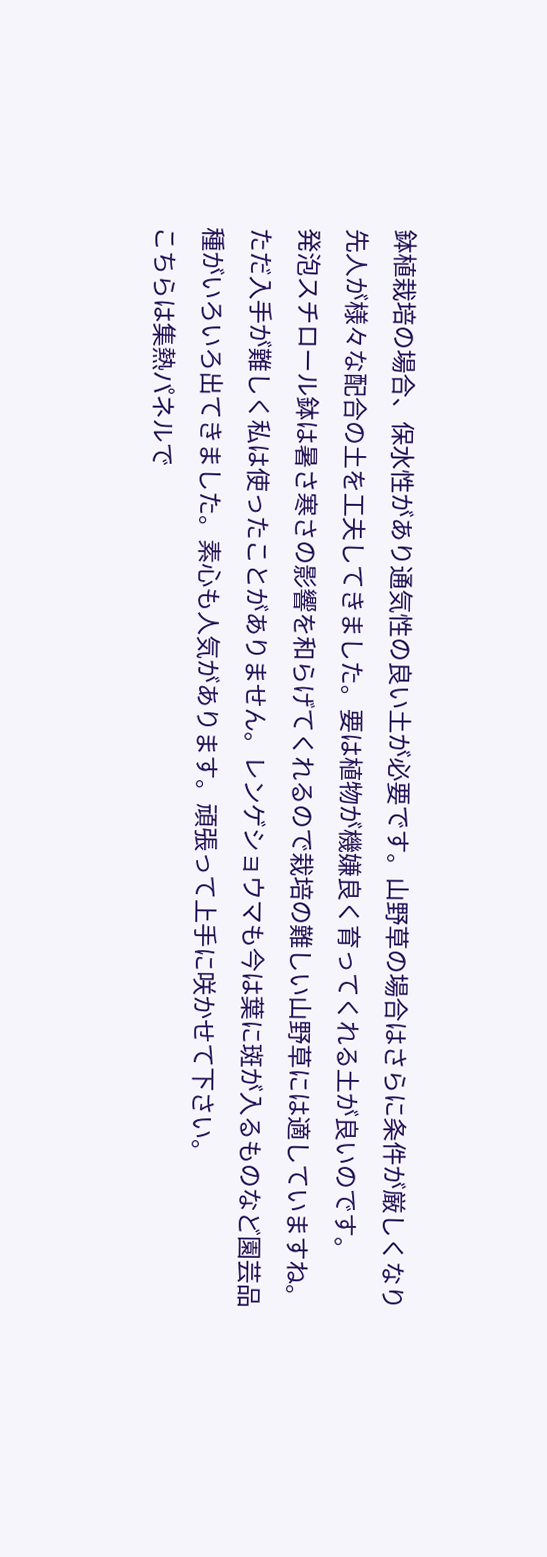鉢植栽培の場合、保水性があり通気性の良い土が必要です。山野草の場合はさらに条件が厳しくなり先人が様々な配合の土を工夫してきました。要は植物が機嫌良く育ってくれる土が良いのです。
発泡スチロール鉢は暑さ寒さの影響を和らげてくれるので栽培の難しい山野草には適していますね。ただ入手が難しく私は使ったことがありません。レンゲショウマも今は葉に斑が入るものなど園芸品種がいろいろ出てきました。素心も人気があります。頑張って上手に咲かせて下さい。
こちらは集熱パネルで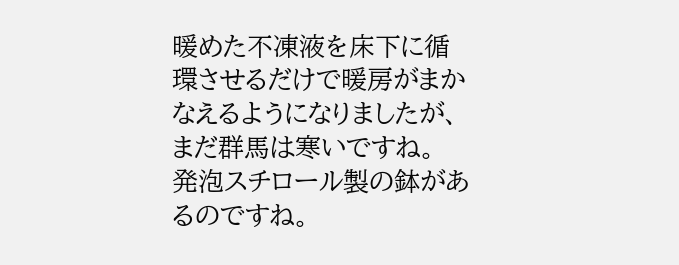暖めた不凍液を床下に循環させるだけで暖房がまかなえるようになりましたが、まだ群馬は寒いですね。
発泡スチロール製の鉢があるのですね。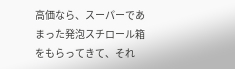高価なら、スーパーであまった発泡スチロール箱をもらってきて、それ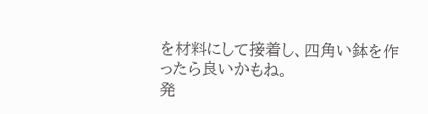を材料にして接着し、四角い鉢を作ったら良いかもね。
発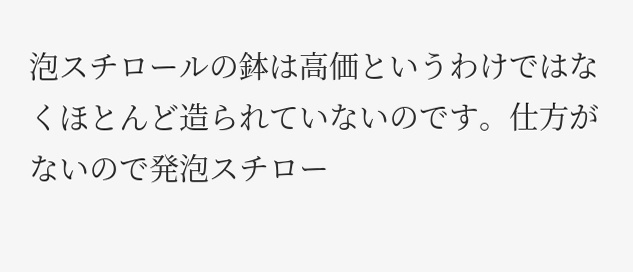泡スチロールの鉢は高価というわけではなくほとんど造られていないのです。仕方がないので発泡スチロー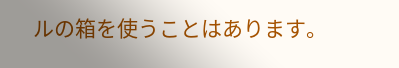ルの箱を使うことはあります。